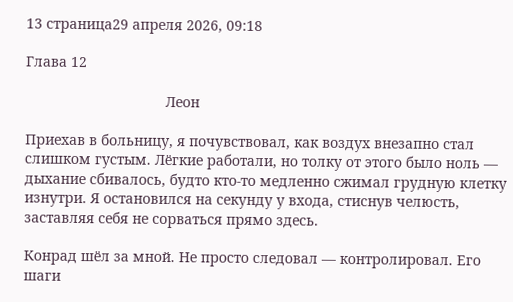13 страница29 апреля 2026, 09:18

Глава 12

                                   Леон

Приехав в больницу, я почувствовал, как воздух внезапно стал слишком густым. Лёгкие работали, но толку от этого было ноль — дыхание сбивалось, будто кто-то медленно сжимал грудную клетку изнутри. Я остановился на секунду у входа, стиснув челюсть, заставляя себя не сорваться прямо здесь.

Конрад шёл за мной. Не просто следовал — контролировал. Его шаги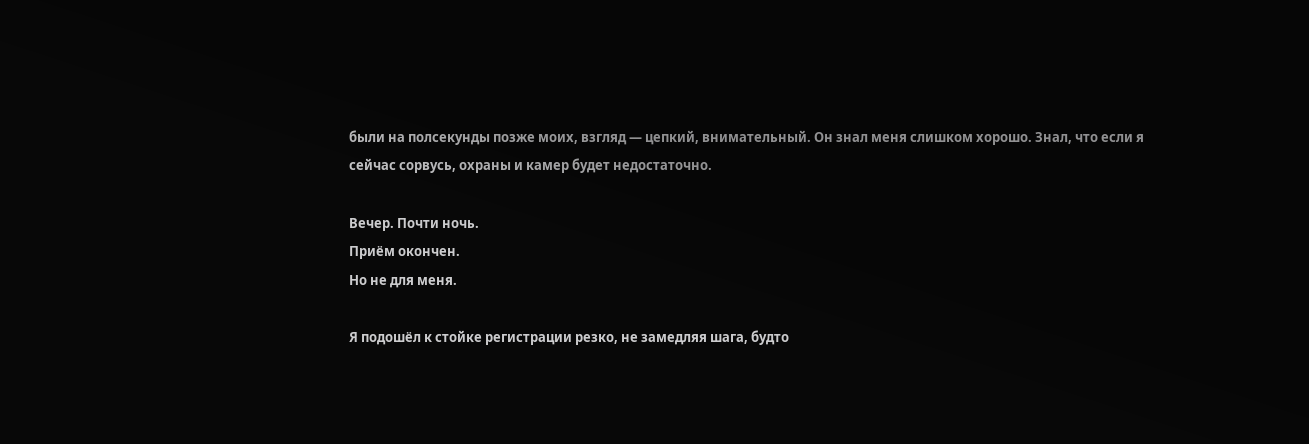были на полсекунды позже моих, взгляд — цепкий, внимательный. Он знал меня слишком хорошо. Знал, что если я сейчас сорвусь, охраны и камер будет недостаточно.

Вечер. Почти ночь.
Приём окончен.
Но не для меня.

Я подошёл к стойке регистрации резко, не замедляя шага, будто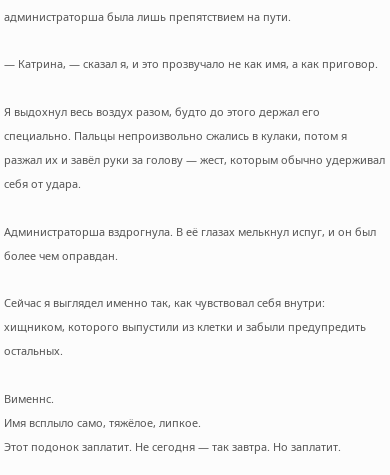администраторша была лишь препятствием на пути.

— Катрина, — сказал я, и это прозвучало не как имя, а как приговор.

Я выдохнул весь воздух разом, будто до этого держал его специально. Пальцы непроизвольно сжались в кулаки, потом я разжал их и завёл руки за голову — жест, которым обычно удерживал себя от удара.

Администраторша вздрогнула. В её глазах мелькнул испуг, и он был более чем оправдан.

Сейчас я выглядел именно так, как чувствовал себя внутри: хищником, которого выпустили из клетки и забыли предупредить остальных.

Вименнс.
Имя всплыло само, тяжёлое, липкое.
Этот подонок заплатит. Не сегодня — так завтра. Но заплатит.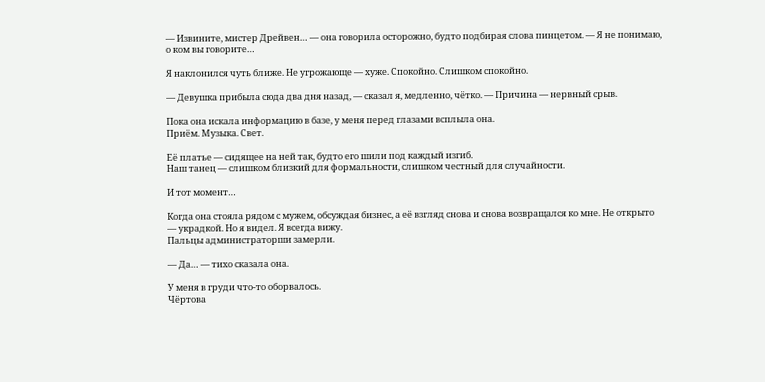— Извините, мистер Дрейвен… — она говорила осторожно, будто подбирая слова пинцетом. — Я не понимаю, о ком вы говорите…

Я наклонился чуть ближе. Не угрожающе — хуже. Спокойно. Слишком спокойно.

— Девушка прибыла сюда два дня назад, — сказал я, медленно, чётко. — Причина — нервный срыв.

Пока она искала информацию в базе, у меня перед глазами всплыла она.
Приём. Музыка. Свет.

Её платье — сидящее на ней так, будто его шили под каждый изгиб.
Наш танец — слишком близкий для формальности, слишком честный для случайности.

И тот момент…

Когда она стояла рядом с мужем, обсуждая бизнес, а её взгляд снова и снова возвращался ко мне. Не открыто — украдкой. Но я видел. Я всегда вижу.
Пальцы администраторши замерли.

— Да… — тихо сказала она.

У меня в груди что-то оборвалось.
Чёртова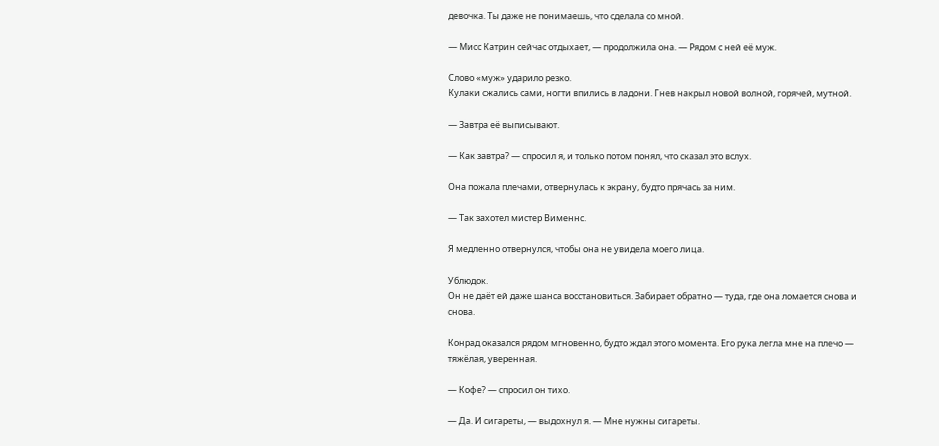девочка. Ты даже не понимаешь, что сделала со мной.

— Мисс Катрин сейчас отдыхает, — продолжила она. — Рядом с ней её муж.

Слово «муж» ударило резко.
Кулаки сжались сами, ногти впились в ладони. Гнев накрыл новой волной, горячей, мутной.

— Завтра её выписывают.

— Как завтра? — спросил я, и только потом понял, что сказал это вслух.

Она пожала плечами, отвернулась к экрану, будто прячась за ним.

— Так захотел мистер Вименнс.

Я медленно отвернулся, чтобы она не увидела моего лица.

Ублюдок.
Он не даёт ей даже шанса восстановиться. Забирает обратно — туда, где она ломается снова и снова.

Конрад оказался рядом мгновенно, будто ждал этого момента. Его рука легла мне на плечо — тяжёлая, уверенная.

— Кофе? — спросил он тихо.

— Да. И сигареты, — выдохнул я. — Мне нужны сигареты.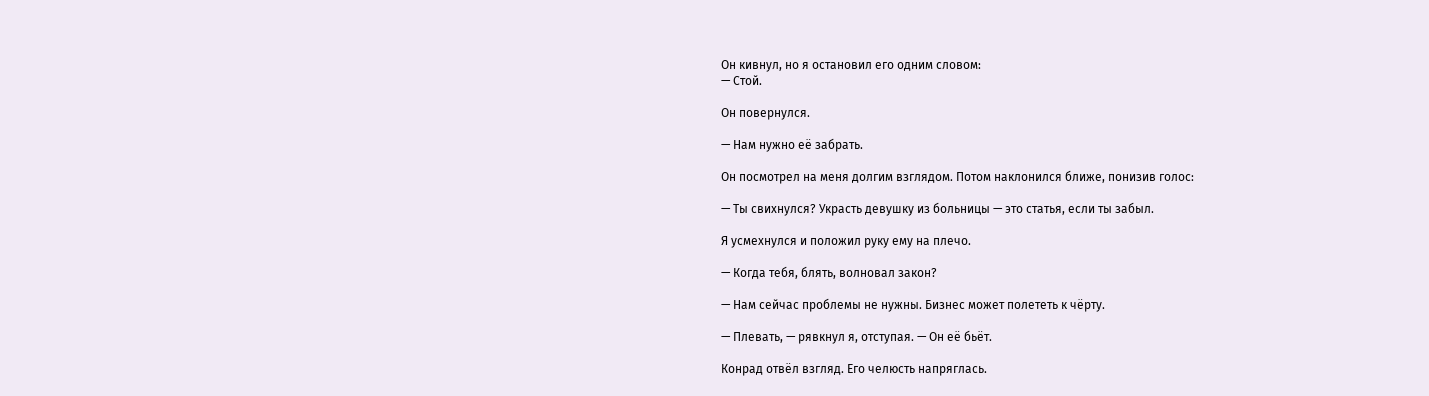Он кивнул, но я остановил его одним словом:
— Стой.

Он повернулся.

— Нам нужно её забрать.

Он посмотрел на меня долгим взглядом. Потом наклонился ближе, понизив голос:

— Ты свихнулся? Украсть девушку из больницы — это статья, если ты забыл.

Я усмехнулся и положил руку ему на плечо.

— Когда тебя, блять, волновал закон?

— Нам сейчас проблемы не нужны. Бизнес может полететь к чёрту.

— Плевать, — рявкнул я, отступая. — Он её бьёт.

Конрад отвёл взгляд. Его челюсть напряглась.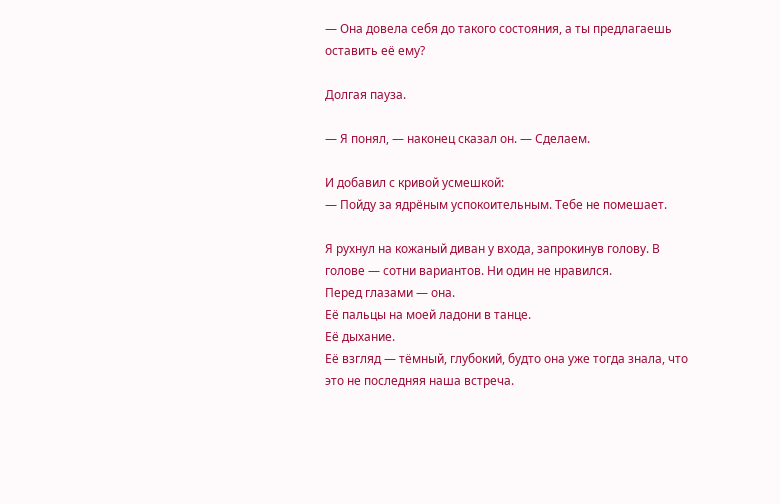— Она довела себя до такого состояния, а ты предлагаешь оставить её ему?

Долгая пауза.

— Я понял, — наконец сказал он. — Сделаем.

И добавил с кривой усмешкой:
— Пойду за ядрёным успокоительным. Тебе не помешает.

Я рухнул на кожаный диван у входа, запрокинув голову. В голове — сотни вариантов. Ни один не нравился.
Перед глазами — она.
Её пальцы на моей ладони в танце.
Её дыхание.
Её взгляд — тёмный, глубокий, будто она уже тогда знала, что это не последняя наша встреча.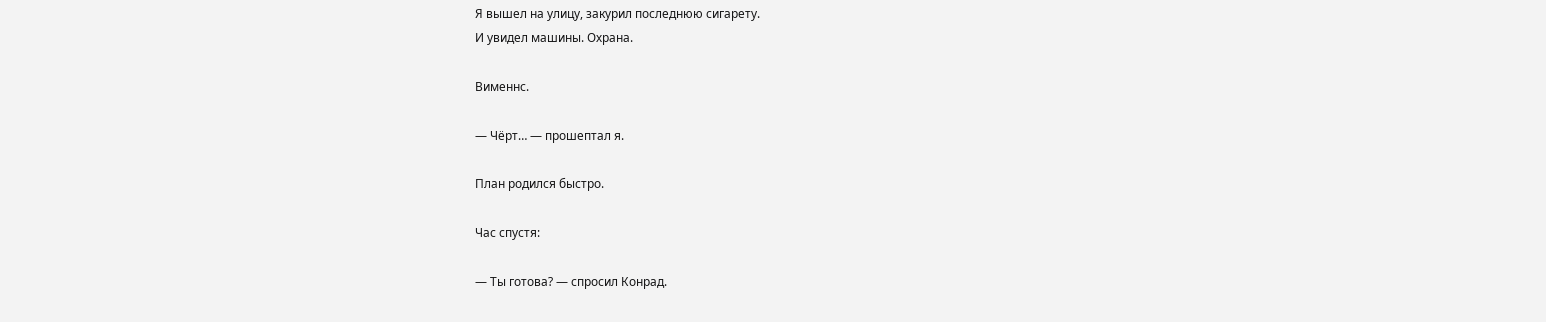Я вышел на улицу, закурил последнюю сигарету.
И увидел машины. Охрана.

Вименнс.

— Чёрт… — прошептал я.

План родился быстро.

Час спустя:

— Ты готова? — спросил Конрад.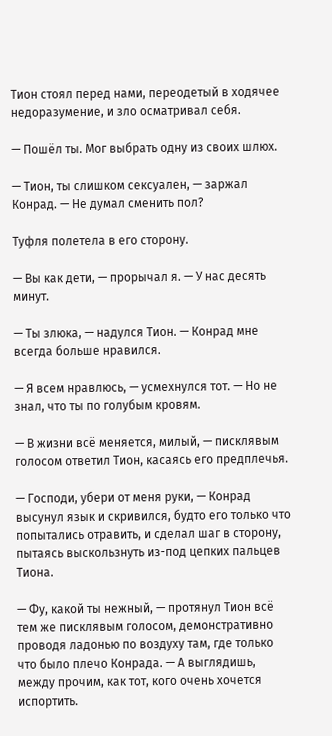Тион стоял перед нами, переодетый в ходячее недоразумение, и зло осматривал себя.

— Пошёл ты. Мог выбрать одну из своих шлюх.

— Тион, ты слишком сексуален, — заржал Конрад. — Не думал сменить пол?

Туфля полетела в его сторону.

— Вы как дети, — прорычал я. — У нас десять минут.

— Ты злюка, — надулся Тион. — Конрад мне всегда больше нравился.

— Я всем нравлюсь, — усмехнулся тот. — Но не знал, что ты по голубым кровям.

— В жизни всё меняется, милый, — писклявым голосом ответил Тион, касаясь его предплечья.

— Господи, убери от меня руки, — Конрад высунул язык и скривился, будто его только что попытались отравить, и сделал шаг в сторону, пытаясь выскользнуть из-под цепких пальцев Тиона.

— Фу, какой ты нежный, — протянул Тион всё тем же писклявым голосом, демонстративно проводя ладонью по воздуху там, где только что было плечо Конрада. — А выглядишь, между прочим, как тот, кого очень хочется испортить.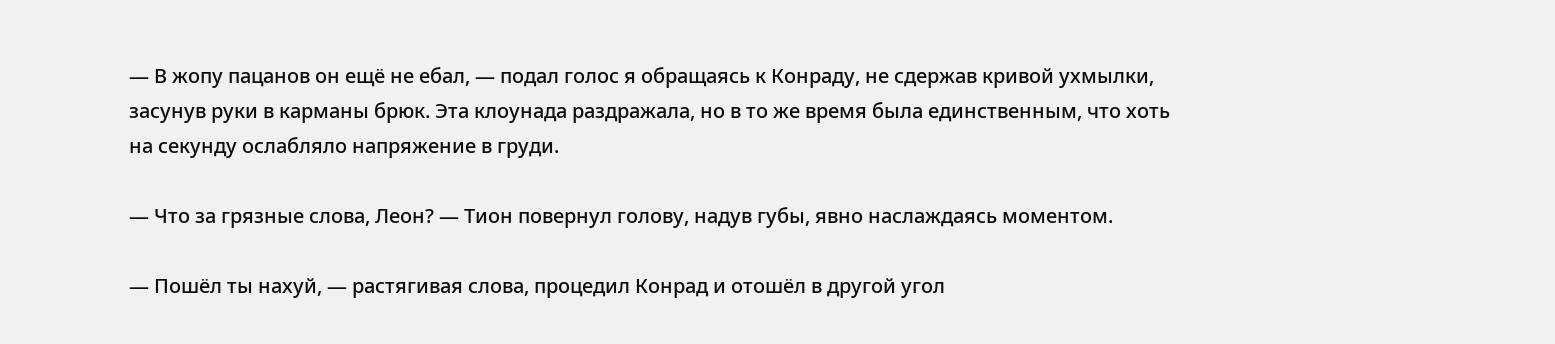— В жопу пацанов он ещё не ебал, — подал голос я обращаясь к Конраду, не сдержав кривой ухмылки, засунув руки в карманы брюк. Эта клоунада раздражала, но в то же время была единственным, что хоть на секунду ослабляло напряжение в груди.

— Что за грязные слова, Леон? — Тион повернул голову, надув губы, явно наслаждаясь моментом.

— Пошёл ты нахуй, — растягивая слова, процедил Конрад и отошёл в другой угол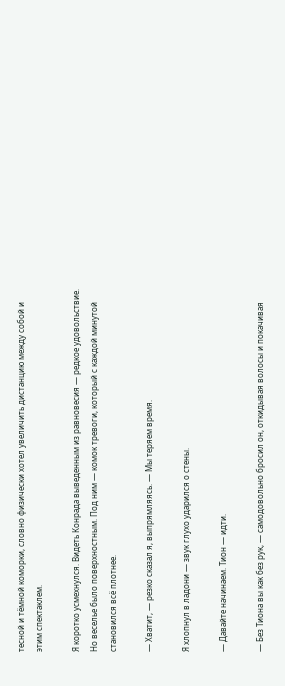тесной и тёмной коморки, словно физически хотел увеличить дистанцию между собой и этим спектаклем.

Я коротко усмехнулся. Видеть Конрада выведенным из равновесия — редкое удовольствие. Но веселье было поверхностным. Под ним — комок тревоги, который с каждой минутой становился всё плотнее.

— Хватит, — резко сказал я, выпрямляясь. — Мы теряем время.

Я хлопнул в ладони — звук глухо ударился о стены.

— Давайте начинаем. Тион — идти.

— Без Тиона вы как без рук, — самодовольно бросил он, откидывая волосы и покачивая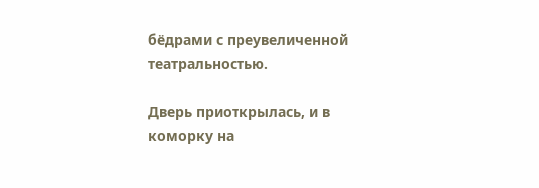бёдрами с преувеличенной театральностью.

Дверь приоткрылась, и в коморку на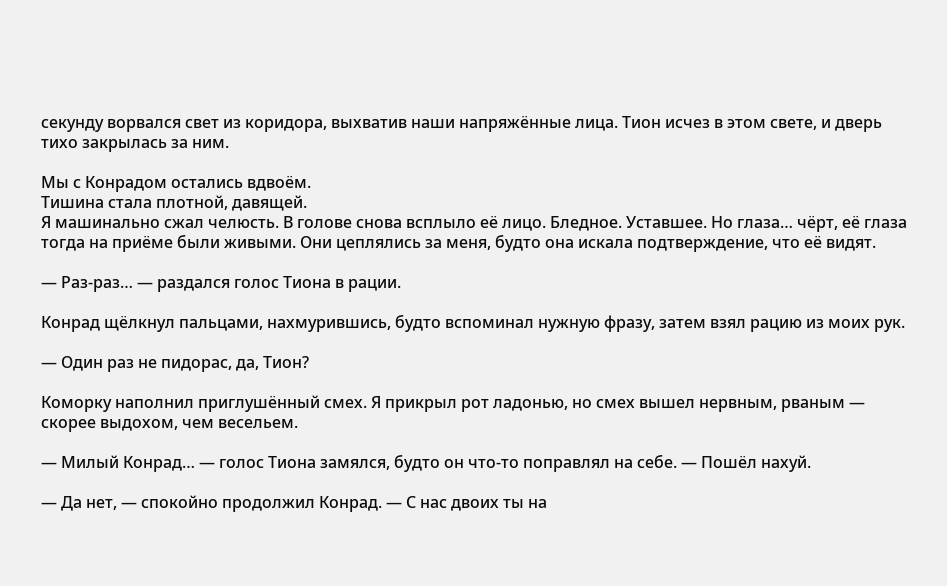секунду ворвался свет из коридора, выхватив наши напряжённые лица. Тион исчез в этом свете, и дверь тихо закрылась за ним.

Мы с Конрадом остались вдвоём.
Тишина стала плотной, давящей.
Я машинально сжал челюсть. В голове снова всплыло её лицо. Бледное. Уставшее. Но глаза… чёрт, её глаза тогда на приёме были живыми. Они цеплялись за меня, будто она искала подтверждение, что её видят.

— Раз-раз… — раздался голос Тиона в рации.

Конрад щёлкнул пальцами, нахмурившись, будто вспоминал нужную фразу, затем взял рацию из моих рук.

— Один раз не пидорас, да, Тион?

Коморку наполнил приглушённый смех. Я прикрыл рот ладонью, но смех вышел нервным, рваным — скорее выдохом, чем весельем.

— Милый Конрад… — голос Тиона замялся, будто он что-то поправлял на себе. — Пошёл нахуй.

— Да нет, — спокойно продолжил Конрад. — С нас двоих ты на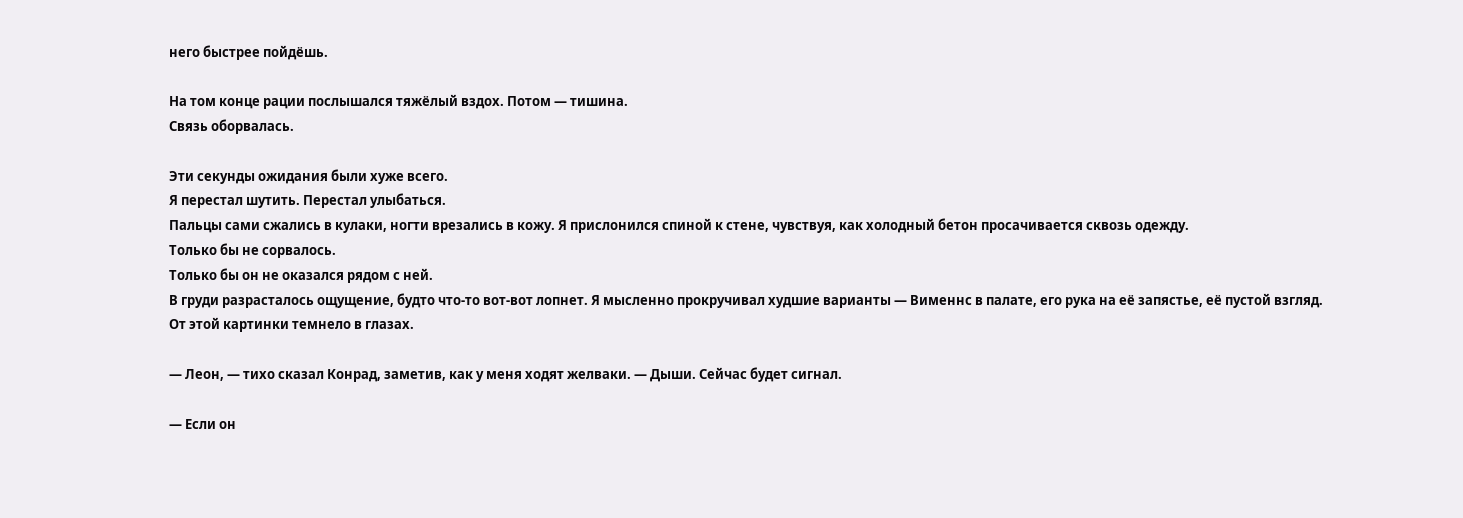него быстрее пойдёшь.

На том конце рации послышался тяжёлый вздох. Потом — тишина.
Связь оборвалась.

Эти секунды ожидания были хуже всего.
Я перестал шутить. Перестал улыбаться.
Пальцы сами сжались в кулаки, ногти врезались в кожу. Я прислонился спиной к стене, чувствуя, как холодный бетон просачивается сквозь одежду.
Только бы не сорвалось.
Только бы он не оказался рядом с ней.
В груди разрасталось ощущение, будто что-то вот-вот лопнет. Я мысленно прокручивал худшие варианты — Вименнс в палате, его рука на её запястье, её пустой взгляд. От этой картинки темнело в глазах.

— Леон, — тихо сказал Конрад, заметив, как у меня ходят желваки. — Дыши. Сейчас будет сигнал.

— Если он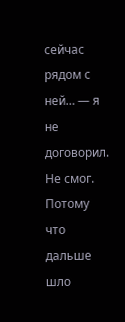сейчас рядом с ней… — я не договорил. Не смог. Потому что дальше шло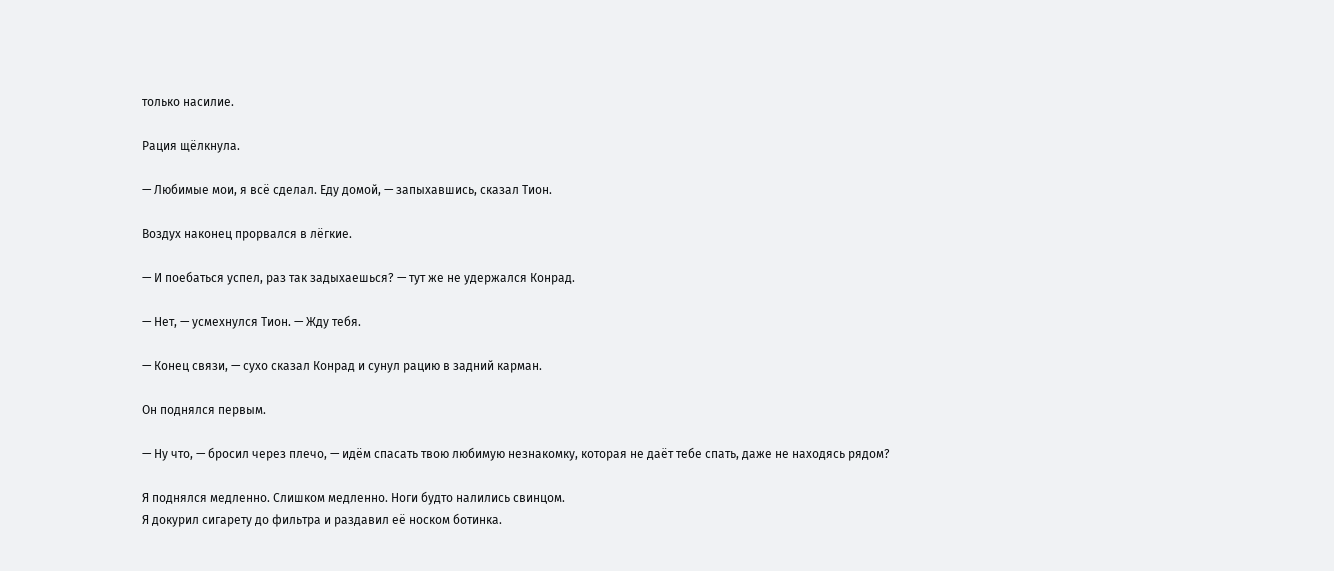только насилие.

Рация щёлкнула.

— Любимые мои, я всё сделал. Еду домой, — запыхавшись, сказал Тион.

Воздух наконец прорвался в лёгкие.

— И поебаться успел, раз так задыхаешься? — тут же не удержался Конрад.

— Нет, — усмехнулся Тион. — Жду тебя.

— Конец связи, — сухо сказал Конрад и сунул рацию в задний карман.

Он поднялся первым.

— Ну что, — бросил через плечо, — идём спасать твою любимую незнакомку, которая не даёт тебе спать, даже не находясь рядом?

Я поднялся медленно. Слишком медленно. Ноги будто налились свинцом.
Я докурил сигарету до фильтра и раздавил её носком ботинка.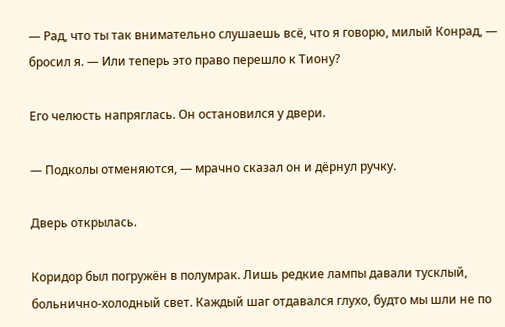— Рад, что ты так внимательно слушаешь всё, что я говорю, милый Конрад, — бросил я. — Или теперь это право перешло к Тиону?

Его челюсть напряглась. Он остановился у двери.

— Подколы отменяются, — мрачно сказал он и дёрнул ручку.

Дверь открылась.

Коридор был погружён в полумрак. Лишь редкие лампы давали тусклый, больнично-холодный свет. Каждый шаг отдавался глухо, будто мы шли не по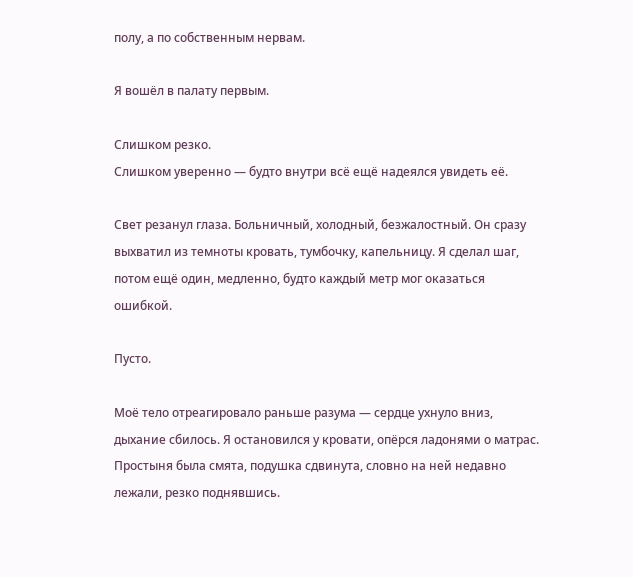полу, а по собственным нервам.

Я вошёл в палату первым.

Слишком резко.
Слишком уверенно — будто внутри всё ещё надеялся увидеть её.

Свет резанул глаза. Больничный, холодный, безжалостный. Он сразу выхватил из темноты кровать, тумбочку, капельницу. Я сделал шаг, потом ещё один, медленно, будто каждый метр мог оказаться ошибкой.

Пусто.

Моё тело отреагировало раньше разума — сердце ухнуло вниз, дыхание сбилось. Я остановился у кровати, опёрся ладонями о матрас. Простыня была смята, подушка сдвинута, словно на ней недавно лежали, резко поднявшись.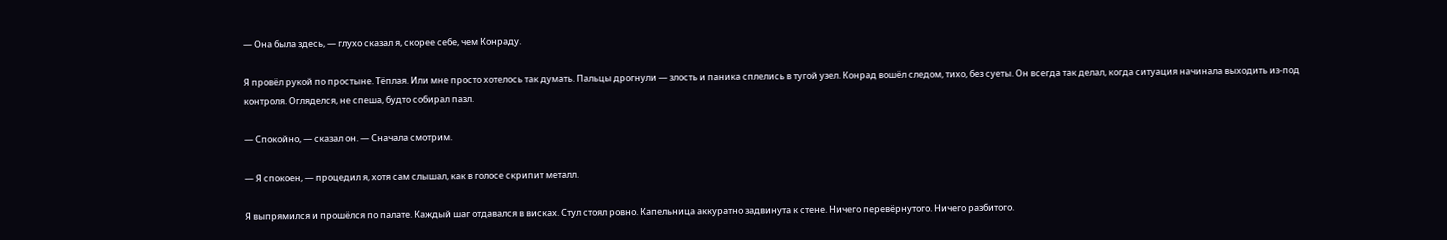— Она была здесь, — глухо сказал я, скорее себе, чем Конраду.

Я провёл рукой по простыне. Тёплая. Или мне просто хотелось так думать. Пальцы дрогнули — злость и паника сплелись в тугой узел. Конрад вошёл следом, тихо, без суеты. Он всегда так делал, когда ситуация начинала выходить из-под контроля. Огляделся, не спеша, будто собирал пазл.

— Спокойно, — сказал он. — Сначала смотрим.

— Я спокоен, — процедил я, хотя сам слышал, как в голосе скрипит металл.

Я выпрямился и прошёлся по палате. Каждый шаг отдавался в висках. Стул стоял ровно. Капельница аккуратно задвинута к стене. Ничего перевёрнутого. Ничего разбитого.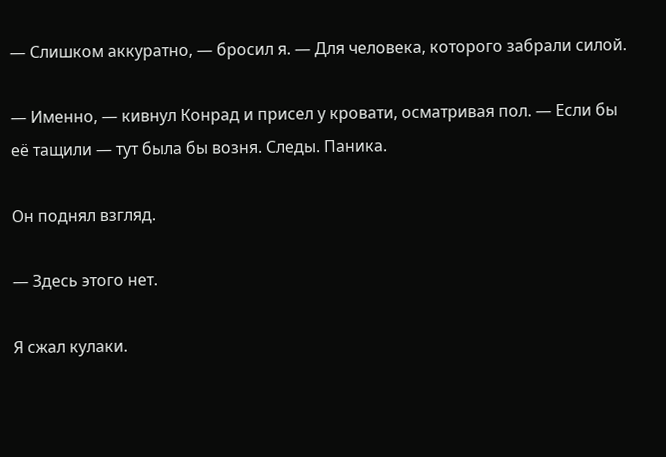— Слишком аккуратно, — бросил я. — Для человека, которого забрали силой.

— Именно, — кивнул Конрад и присел у кровати, осматривая пол. — Если бы её тащили — тут была бы возня. Следы. Паника.

Он поднял взгляд.

— Здесь этого нет.

Я сжал кулаки.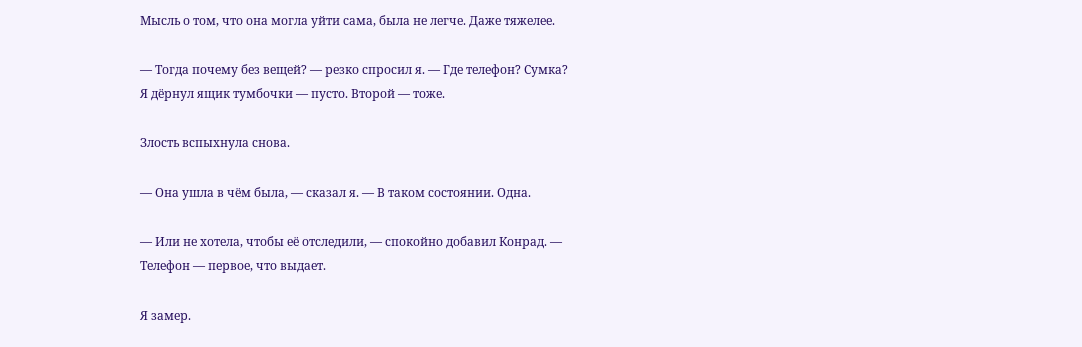Мысль о том, что она могла уйти сама, была не легче. Даже тяжелее.

— Тогда почему без вещей? — резко спросил я. — Где телефон? Сумка?
Я дёрнул ящик тумбочки — пусто. Второй — тоже.

Злость вспыхнула снова.

— Она ушла в чём была, — сказал я. — В таком состоянии. Одна.

— Или не хотела, чтобы её отследили, — спокойно добавил Конрад. — Телефон — первое, что выдает.

Я замер.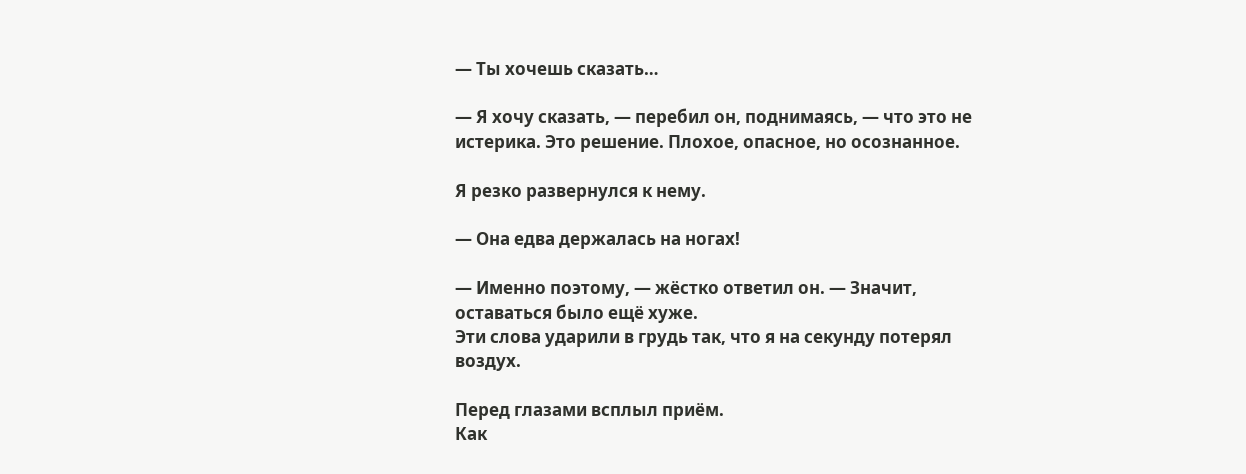— Ты хочешь сказать…

— Я хочу сказать, — перебил он, поднимаясь, — что это не истерика. Это решение. Плохое, опасное, но осознанное.

Я резко развернулся к нему.

— Она едва держалась на ногах!

— Именно поэтому, — жёстко ответил он. — Значит, оставаться было ещё хуже.
Эти слова ударили в грудь так, что я на секунду потерял воздух.

Перед глазами всплыл приём.
Как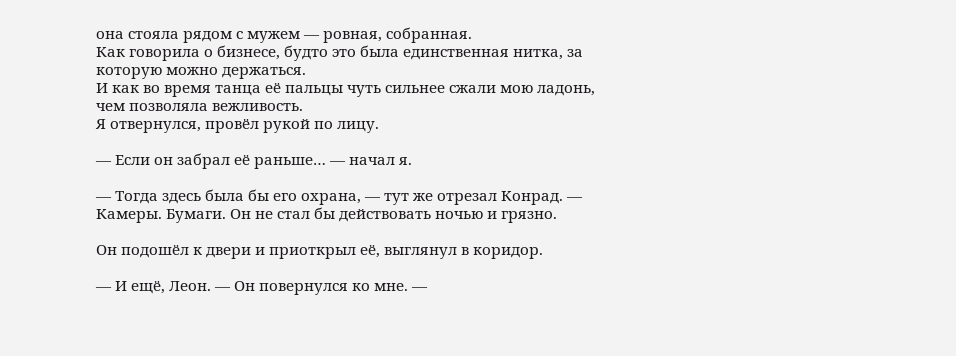она стояла рядом с мужем — ровная, собранная.
Как говорила о бизнесе, будто это была единственная нитка, за которую можно держаться.
И как во время танца её пальцы чуть сильнее сжали мою ладонь, чем позволяла вежливость.
Я отвернулся, провёл рукой по лицу.

— Если он забрал её раньше… — начал я.

— Тогда здесь была бы его охрана, — тут же отрезал Конрад. — Камеры. Бумаги. Он не стал бы действовать ночью и грязно.

Он подошёл к двери и приоткрыл её, выглянул в коридор.

— И ещё, Леон. — Он повернулся ко мне. —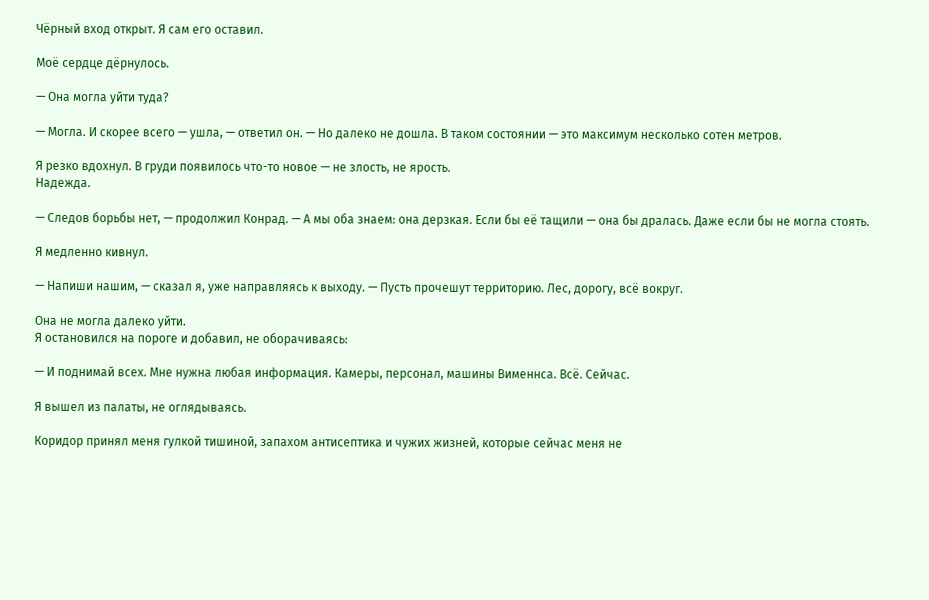Чёрный вход открыт. Я сам его оставил.

Моё сердце дёрнулось.

— Она могла уйти туда?

— Могла. И скорее всего — ушла, — ответил он. — Но далеко не дошла. В таком состоянии — это максимум несколько сотен метров.

Я резко вдохнул. В груди появилось что-то новое — не злость, не ярость.
Надежда.

— Следов борьбы нет, — продолжил Конрад. — А мы оба знаем: она дерзкая. Если бы её тащили — она бы дралась. Даже если бы не могла стоять.

Я медленно кивнул.

— Напиши нашим, — сказал я, уже направляясь к выходу. — Пусть прочешут территорию. Лес, дорогу, всё вокруг.

Она не могла далеко уйти.
Я остановился на пороге и добавил, не оборачиваясь:

— И поднимай всех. Мне нужна любая информация. Камеры, персонал, машины Вименнса. Всё. Сейчас.

Я вышел из палаты, не оглядываясь.

Коридор принял меня гулкой тишиной, запахом антисептика и чужих жизней, которые сейчас меня не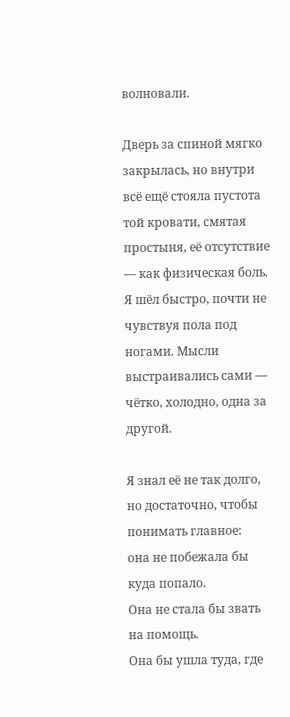волновали.

Дверь за спиной мягко закрылась, но внутри всё ещё стояла пустота той кровати, смятая простыня, её отсутствие — как физическая боль.
Я шёл быстро, почти не чувствуя пола под ногами. Мысли выстраивались сами — чётко, холодно, одна за другой.

Я знал её не так долго, но достаточно, чтобы понимать главное:
она не побежала бы куда попало.
Она не стала бы звать на помощь.
Она бы ушла туда, где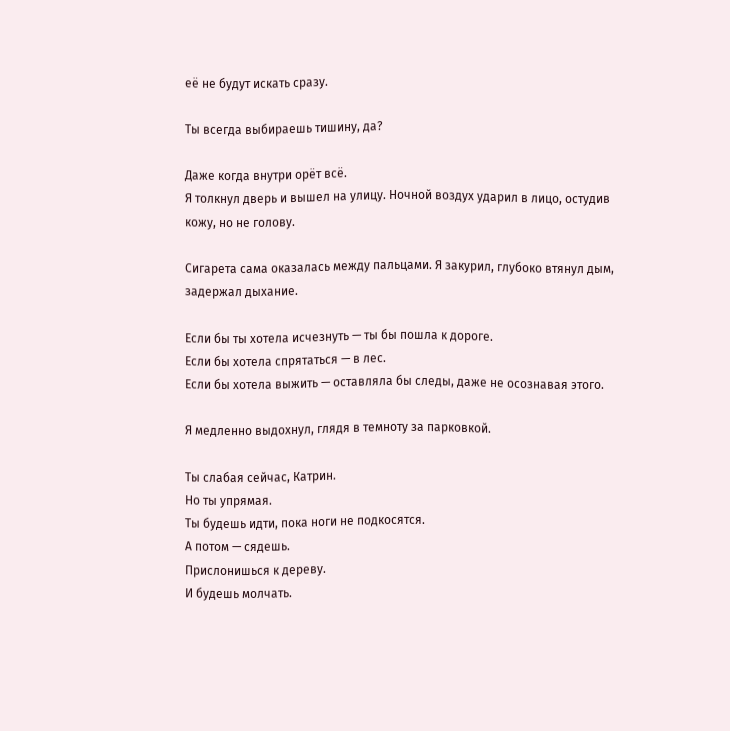её не будут искать сразу.

Ты всегда выбираешь тишину, да?

Даже когда внутри орёт всё.
Я толкнул дверь и вышел на улицу. Ночной воздух ударил в лицо, остудив кожу, но не голову.

Сигарета сама оказалась между пальцами. Я закурил, глубоко втянул дым, задержал дыхание.

Если бы ты хотела исчезнуть — ты бы пошла к дороге.
Если бы хотела спрятаться — в лес.
Если бы хотела выжить — оставляла бы следы, даже не осознавая этого.

Я медленно выдохнул, глядя в темноту за парковкой.

Ты слабая сейчас, Катрин.
Но ты упрямая.
Ты будешь идти, пока ноги не подкосятся.
А потом — сядешь.
Прислонишься к дереву.
И будешь молчать.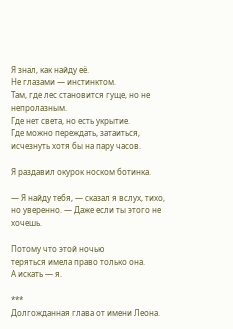Я знал, как найду её.
Не глазами — инстинктом.
Там, где лес становится гуще, но не непролазным.
Где нет света, но есть укрытие.
Где можно переждать, затаиться, исчезнуть хотя бы на пару часов.

Я раздавил окурок носком ботинка.

— Я найду тебя, — сказал я вслух, тихо, но уверенно. — Даже если ты этого не хочешь.

Потому что этой ночью
теряться имела право только она.
А искать — я.

***
Долгожданная глава от имени Леона.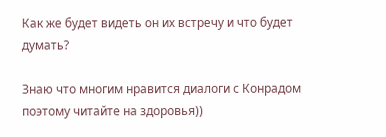Как же будет видеть он их встречу и что будет думать?

Знаю что многим нравится диалоги с Конрадом поэтому читайте на здоровья))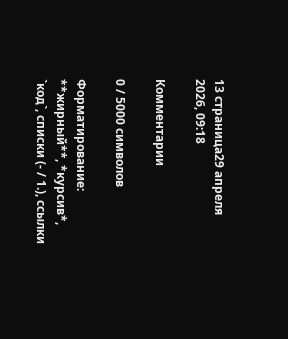13 страница29 апреля 2026, 09:18

Комментарии

0 / 5000 символов

Форматирование: **жирный**, *курсив*, `код`, списки (- / 1.), ссылки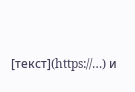[текст](https://…) и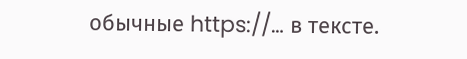обычные https://… в тексте.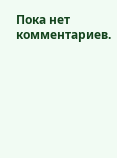Пока нет комментариев.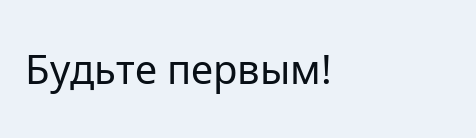Будьте первым!